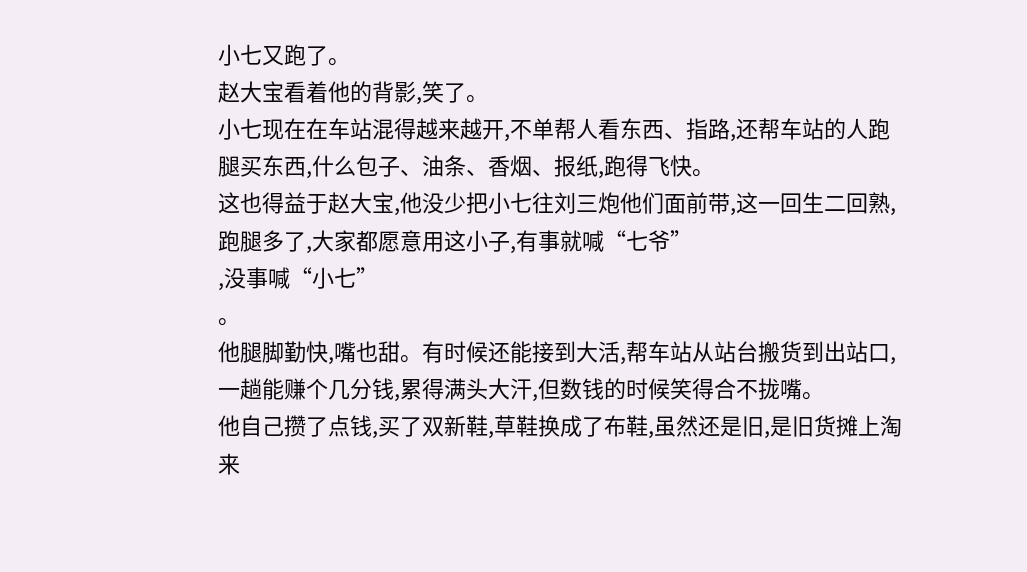小七又跑了。
赵大宝看着他的背影,笑了。
小七现在在车站混得越来越开,不单帮人看东西、指路,还帮车站的人跑腿买东西,什么包子、油条、香烟、报纸,跑得飞快。
这也得益于赵大宝,他没少把小七往刘三炮他们面前带,这一回生二回熟,跑腿多了,大家都愿意用这小子,有事就喊“七爷”
,没事喊“小七”
。
他腿脚勤快,嘴也甜。有时候还能接到大活,帮车站从站台搬货到出站口,一趟能赚个几分钱,累得满头大汗,但数钱的时候笑得合不拢嘴。
他自己攒了点钱,买了双新鞋,草鞋换成了布鞋,虽然还是旧,是旧货摊上淘来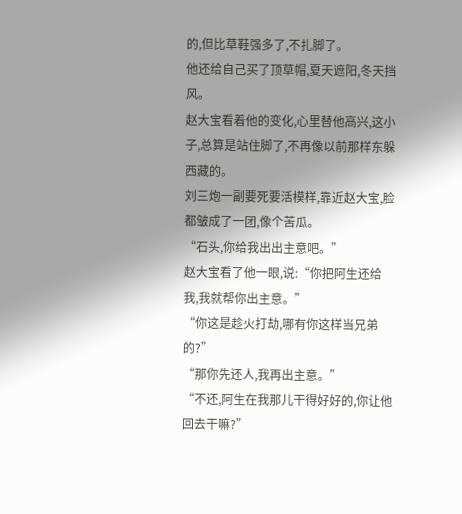的,但比草鞋强多了,不扎脚了。
他还给自己买了顶草帽,夏天遮阳,冬天挡风。
赵大宝看着他的变化,心里替他高兴,这小子,总算是站住脚了,不再像以前那样东躲西藏的。
刘三炮一副要死要活模样,靠近赵大宝,脸都皱成了一团,像个苦瓜。
“石头,你给我出出主意吧。”
赵大宝看了他一眼,说:“你把阿生还给我,我就帮你出主意。”
“你这是趁火打劫,哪有你这样当兄弟的?”
“那你先还人,我再出主意。”
“不还,阿生在我那儿干得好好的,你让他回去干嘛?”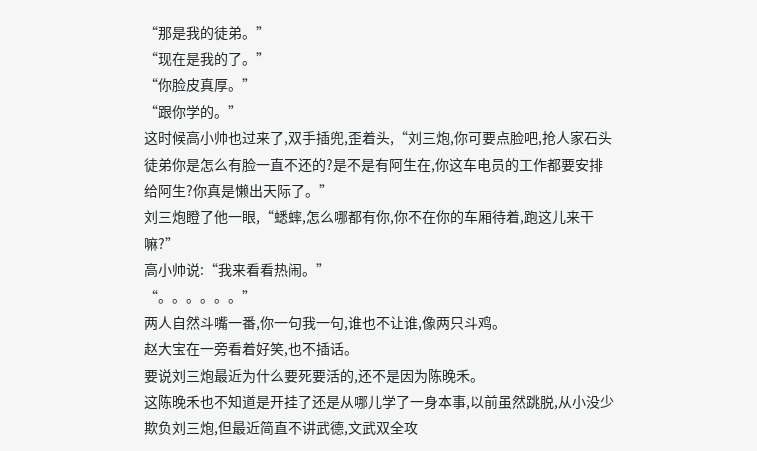“那是我的徒弟。”
“现在是我的了。”
“你脸皮真厚。”
“跟你学的。”
这时候高小帅也过来了,双手插兜,歪着头,“刘三炮,你可要点脸吧,抢人家石头徒弟你是怎么有脸一直不还的?是不是有阿生在,你这车电员的工作都要安排给阿生?你真是懒出天际了。”
刘三炮瞪了他一眼,“蟋蟀,怎么哪都有你,你不在你的车厢待着,跑这儿来干嘛?”
高小帅说:“我来看看热闹。”
“。。。。。。”
两人自然斗嘴一番,你一句我一句,谁也不让谁,像两只斗鸡。
赵大宝在一旁看着好笑,也不插话。
要说刘三炮最近为什么要死要活的,还不是因为陈晚禾。
这陈晚禾也不知道是开挂了还是从哪儿学了一身本事,以前虽然跳脱,从小没少欺负刘三炮,但最近简直不讲武德,文武双全攻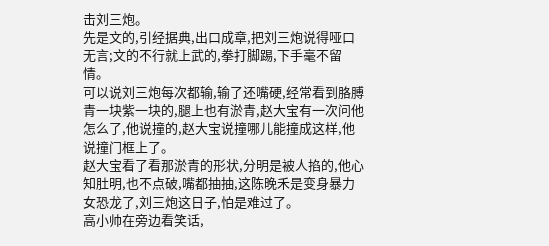击刘三炮。
先是文的,引经据典,出口成章,把刘三炮说得哑口无言;文的不行就上武的,拳打脚踢,下手毫不留情。
可以说刘三炮每次都输,输了还嘴硬,经常看到胳膊青一块紫一块的,腿上也有淤青,赵大宝有一次问他怎么了,他说撞的,赵大宝说撞哪儿能撞成这样,他说撞门框上了。
赵大宝看了看那淤青的形状,分明是被人掐的,他心知肚明,也不点破,嘴都抽抽,这陈晚禾是变身暴力女恐龙了,刘三炮这日子,怕是难过了。
高小帅在旁边看笑话,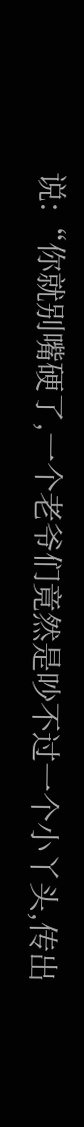说:“你就别嘴硬了,一个老爷们竟然是吵不过一个小丫头,传出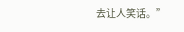去让人笑话。”